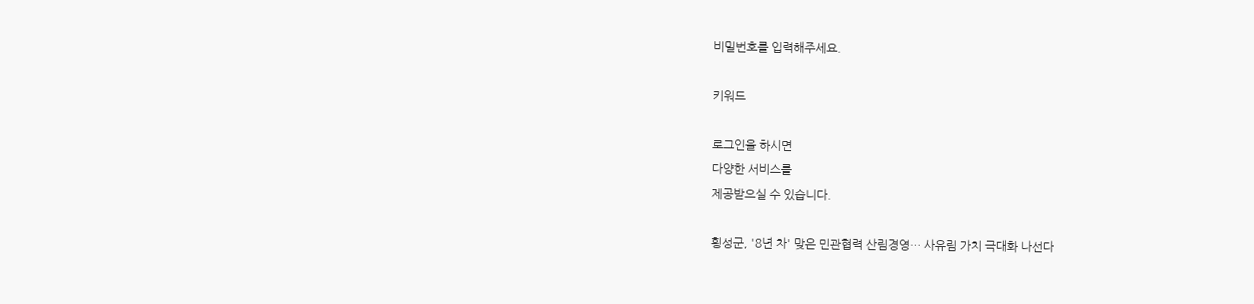비밀번호를 입력해주세요.

키워드

로그인을 하시면
다양한 서비스를
제공받으실 수 있습니다.

횡성군, '8년 차' 맞은 민관협력 산림경영… 사유림 가치 극대화 나선다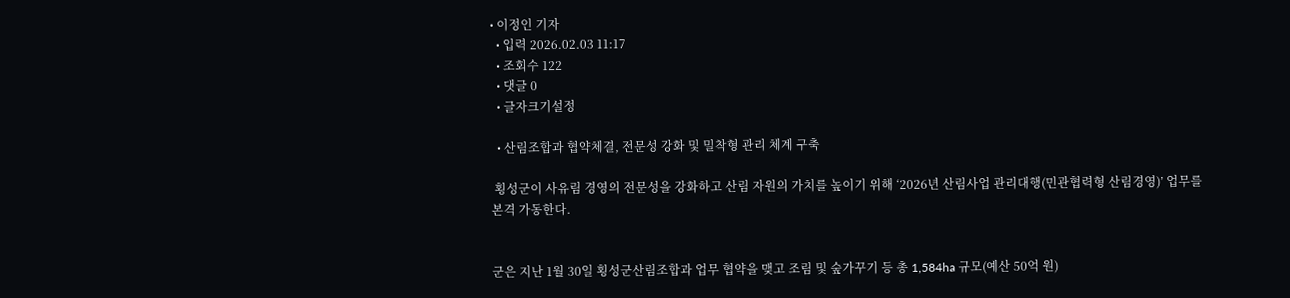• 이정인 기자
  • 입력 2026.02.03 11:17
  • 조회수 122
  • 댓글 0
  • 글자크기설정

  • 산림조합과 협약체결, 전문성 강화 및 밀착형 관리 체계 구축

 횡성군이 사유림 경영의 전문성을 강화하고 산림 자원의 가치를 높이기 위해 ‘2026년 산림사업 관리대행(민관협력형 산림경영)’ 업무를 본격 가동한다.


군은 지난 1월 30일 횡성군산림조합과 업무 협약을 맺고 조림 및 숲가꾸기 등 총 1,584ha 규모(예산 50억 원)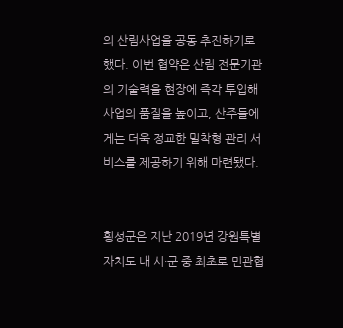의 산림사업을 공동 추진하기로 했다. 이번 협약은 산림 전문기관의 기술력을 현장에 즉각 투입해 사업의 품질을 높이고, 산주들에게는 더욱 정교한 밀착형 관리 서비스를 제공하기 위해 마련됐다.


횡성군은 지난 2019년 강원특별자치도 내 시·군 중 최초로 민관협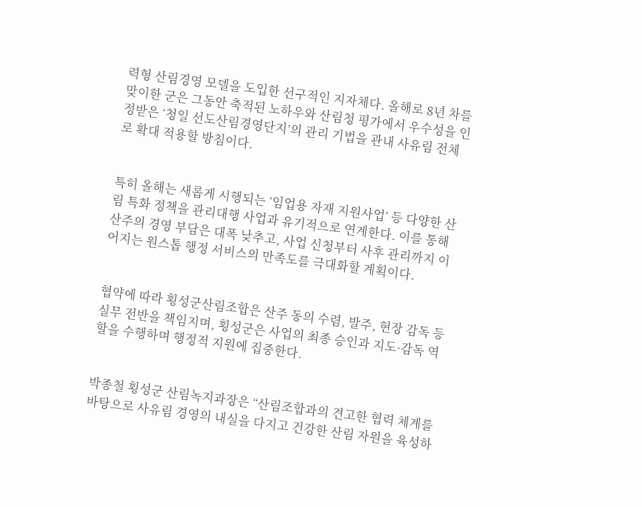력형 산림경영 모델을 도입한 선구적인 지자체다. 올해로 8년 차를 맞이한 군은 그동안 축적된 노하우와 산림청 평가에서 우수성을 인정받은 ‘청일 선도산림경영단지’의 관리 기법을 관내 사유림 전체로 확대 적용할 방침이다.


특히 올해는 새롭게 시행되는 ‘임업용 자재 지원사업’ 등 다양한 산림 특화 정책을 관리대행 사업과 유기적으로 연계한다. 이를 통해 산주의 경영 부담은 대폭 낮추고, 사업 신청부터 사후 관리까지 이어지는 원스톱 행정 서비스의 만족도를 극대화할 계획이다.


협약에 따라 횡성군산림조합은 산주 동의 수렴, 발주, 현장 감독 등 실무 전반을 책임지며, 횡성군은 사업의 최종 승인과 지도·감독 역할을 수행하며 행정적 지원에 집중한다.


박종철 횡성군 산림녹지과장은 “산림조합과의 견고한 협력 체계를 바탕으로 사유림 경영의 내실을 다지고 건강한 산림 자원을 육성하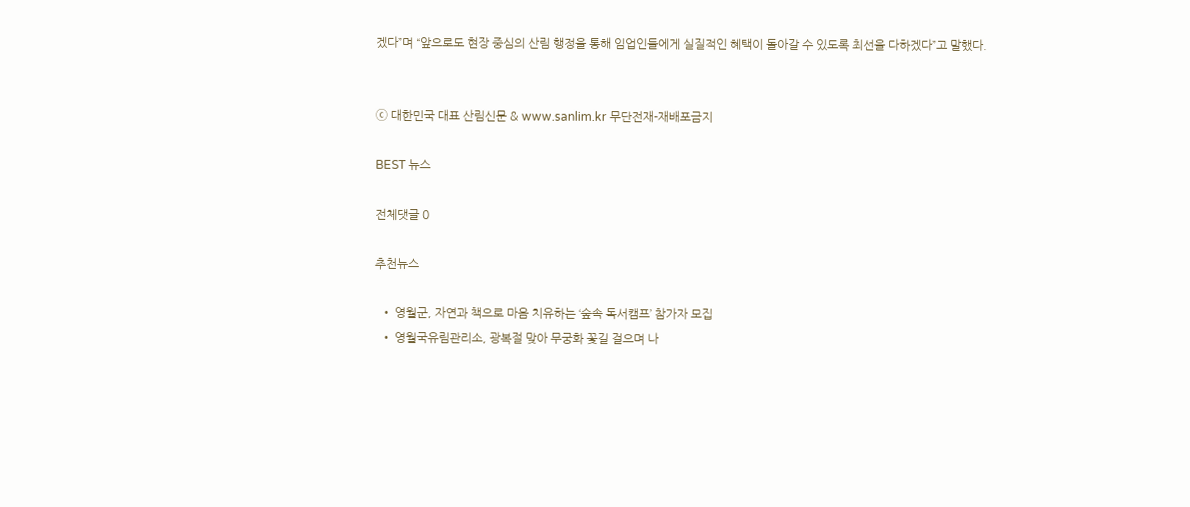겠다”며 “앞으로도 현장 중심의 산림 행정을 통해 임업인들에게 실질적인 혜택이 돌아갈 수 있도록 최선을 다하겠다”고 말했다.


ⓒ 대한민국 대표 산림신문 & www.sanlim.kr 무단전재-재배포금지

BEST 뉴스

전체댓글 0

추천뉴스

  • 영월군, 자연과 책으로 마음 치유하는 ‘숲속 독서캠프’ 참가자 모집
  • 영월국유림관리소, 광복절 맞아 무궁화 꽃길 걸으며 나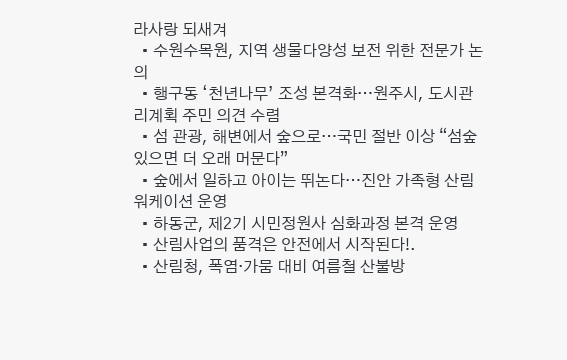라사랑 되새겨
  • 수원수목원, 지역 생물다양성 보전 위한 전문가 논의
  • 행구동 ‘천년나무’ 조성 본격화…원주시, 도시관리계획 주민 의견 수렴
  • 섬 관광, 해변에서 숲으로…국민 절반 이상 “섬숲 있으면 더 오래 머문다”
  • 숲에서 일하고 아이는 뛰논다…진안 가족형 산림워케이션 운영
  • 하동군, 제2기 시민정원사 심화과정 본격 운영
  • 산림사업의 품격은 안전에서 시작된다!.
  • 산림청, 폭염·가뭄 대비 여름철 산불방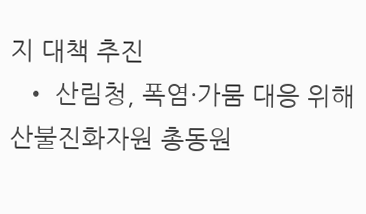지 대책 추진
  • 산림청, 폭염·가뭄 대응 위해 산불진화자원 총동원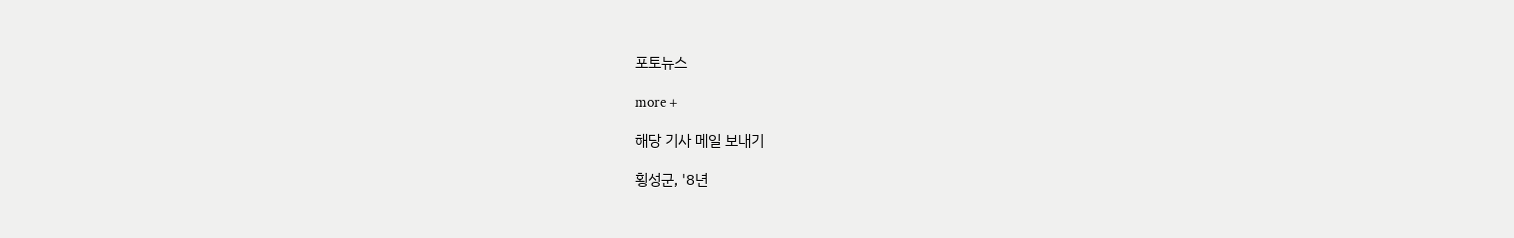포토뉴스

more +

해당 기사 메일 보내기

횡성군, '8년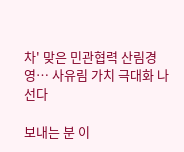차' 맞은 민관협력 산림경영… 사유림 가치 극대화 나선다

보내는 분 이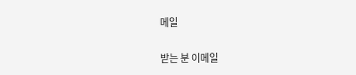메일

받는 분 이메일